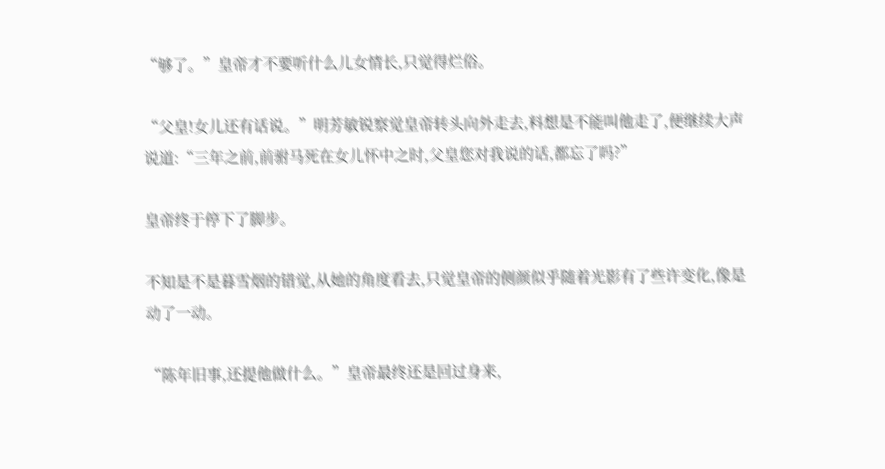“够了。”皇帝才不要听什么儿女情长,只觉得烂俗。

“父皇!女儿还有话说。”明芳敏锐察觉皇帝转头向外走去,料想是不能叫他走了,便继续大声说道:“三年之前,前驸马死在女儿怀中之时,父皇您对我说的话,都忘了吗?”

皇帝终于停下了脚步。

不知是不是暮雪烟的错觉,从她的角度看去,只觉皇帝的侧颜似乎随着光影有了些许变化,像是动了一动。

“陈年旧事,还提他做什么。”皇帝最终还是回过身来,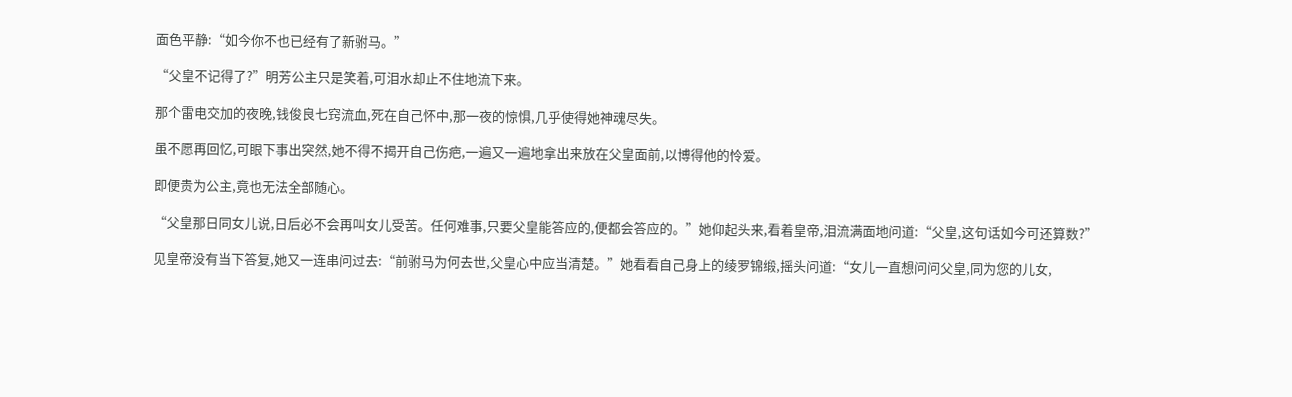面色平静:“如今你不也已经有了新驸马。”

“父皇不记得了?”明芳公主只是笑着,可泪水却止不住地流下来。

那个雷电交加的夜晚,钱俊良七窍流血,死在自己怀中,那一夜的惊惧,几乎使得她神魂尽失。

虽不愿再回忆,可眼下事出突然,她不得不揭开自己伤疤,一遍又一遍地拿出来放在父皇面前,以博得他的怜爱。

即便贵为公主,竟也无法全部随心。

“父皇那日同女儿说,日后必不会再叫女儿受苦。任何难事,只要父皇能答应的,便都会答应的。”她仰起头来,看着皇帝,泪流满面地问道:“父皇,这句话如今可还算数?”

见皇帝没有当下答复,她又一连串问过去:“前驸马为何去世,父皇心中应当清楚。”她看看自己身上的绫罗锦缎,摇头问道:“女儿一直想问问父皇,同为您的儿女,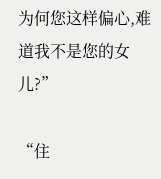为何您这样偏心,难道我不是您的女儿?”

“住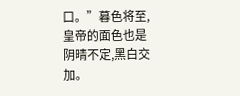口。”暮色将至,皇帝的面色也是阴晴不定,黑白交加。